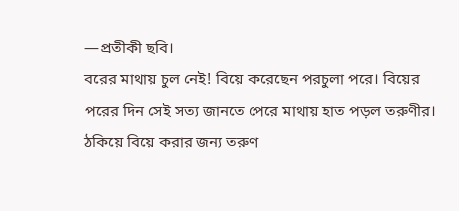—প্রতীকী ছবি।
বরের মাথায় চুল নেই! বিয়ে করেছেন পরচুলা পরে। বিয়ের পরের দিন সেই সত্য জানতে পেরে মাথায় হাত পড়ল তরুণীর। ঠকিয়ে বিয়ে করার জন্য তরুণ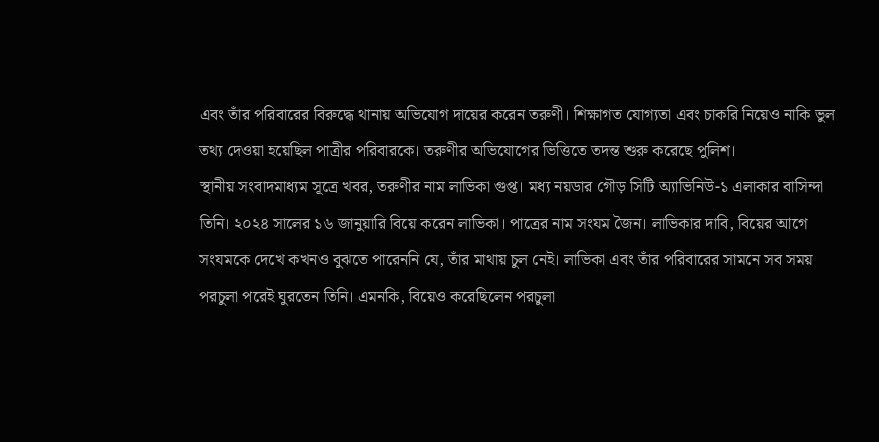এবং তাঁর পরিবারের বিরুদ্ধে থানায় অভিযোগ দায়ের করেন তরুণী। শিক্ষাগত যোগ্যতা এবং চাকরি নিয়েও নাকি ভুল তথ্য দেওয়া হয়েছিল পাত্রীর পরিবারকে। তরুণীর অভিযোগের ভিত্তিতে তদন্ত শুরু করেছে পুলিশ।
স্থানীয় সংবাদমাধ্যম সূত্রে খবর, তরুণীর নাম লাভিকা গুপ্ত। মধ্য নয়ডার গৌড় সিটি অ্যাভিনিউ-১ এলাকার বাসিন্দা তিনি। ২০২৪ সালের ১৬ জানুয়ারি বিয়ে করেন লাভিকা। পাত্রের নাম সংযম জৈন। লাভিকার দাবি, বিয়ের আগে সংযমকে দেখে কখনও বুঝতে পারেননি যে, তাঁর মাথায় চুল নেই। লাভিকা এবং তাঁর পরিবারের সামনে সব সময় পরচুলা পরেই ঘুরতেন তিনি। এমনকি, বিয়েও করেছিলেন পরচুলা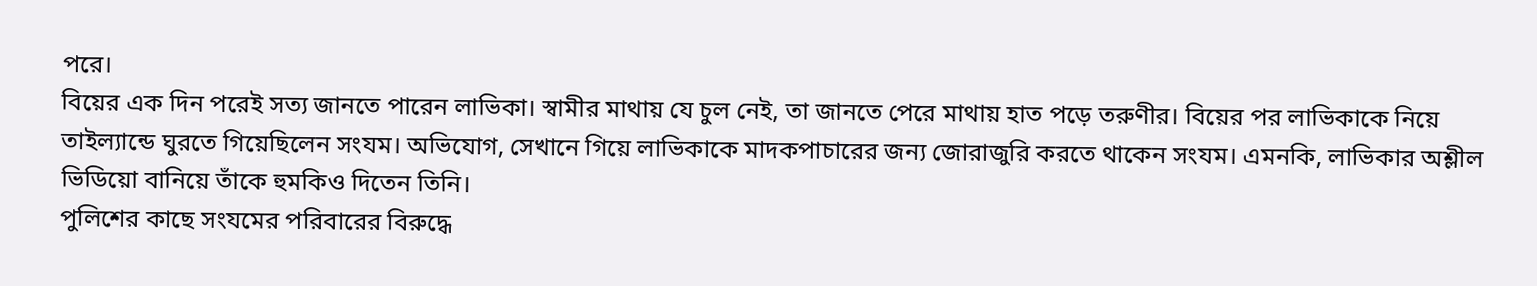পরে।
বিয়ের এক দিন পরেই সত্য জানতে পারেন লাভিকা। স্বামীর মাথায় যে চুল নেই, তা জানতে পেরে মাথায় হাত পড়ে তরুণীর। বিয়ের পর লাভিকাকে নিয়ে তাইল্যান্ডে ঘুরতে গিয়েছিলেন সংযম। অভিযোগ, সেখানে গিয়ে লাভিকাকে মাদকপাচারের জন্য জোরাজুরি করতে থাকেন সংযম। এমনকি, লাভিকার অশ্লীল ভিডিয়ো বানিয়ে তাঁকে হুমকিও দিতেন তিনি।
পুলিশের কাছে সংযমের পরিবারের বিরুদ্ধে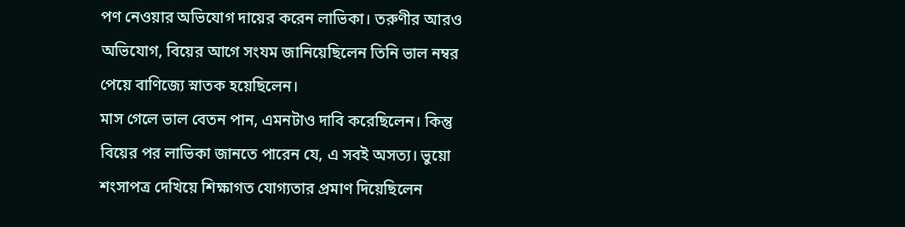পণ নেওয়ার অভিযোগ দায়ের করেন লাভিকা। তরুণীর আরও অভিযোগ, বিয়ের আগে সংযম জানিয়েছিলেন তিনি ভাল নম্বর পেয়ে বাণিজ্যে স্নাতক হয়েছিলেন।
মাস গেলে ভাল বেতন পান, এমনটাও দাবি করেছিলেন। কিন্তু বিয়ের পর লাভিকা জানতে পারেন যে, এ সবই অসত্য। ভুয়ো শংসাপত্র দেখিয়ে শিক্ষাগত যোগ্যতার প্রমাণ দিয়েছিলেন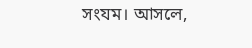সংযম। আসলে,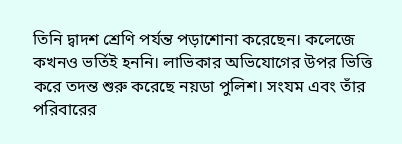তিনি দ্বাদশ শ্রেণি পর্যন্ত পড়াশোনা করেছেন। কলেজে কখনও ভর্তিই হননি। লাভিকার অভিযোগের উপর ভিত্তি করে তদন্ত শুরু করেছে নয়ডা পুলিশ। সংযম এবং তাঁর পরিবারের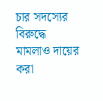চার সদস্যের বিরুদ্ধে মামলাও দায়ের করা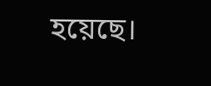হয়েছে।